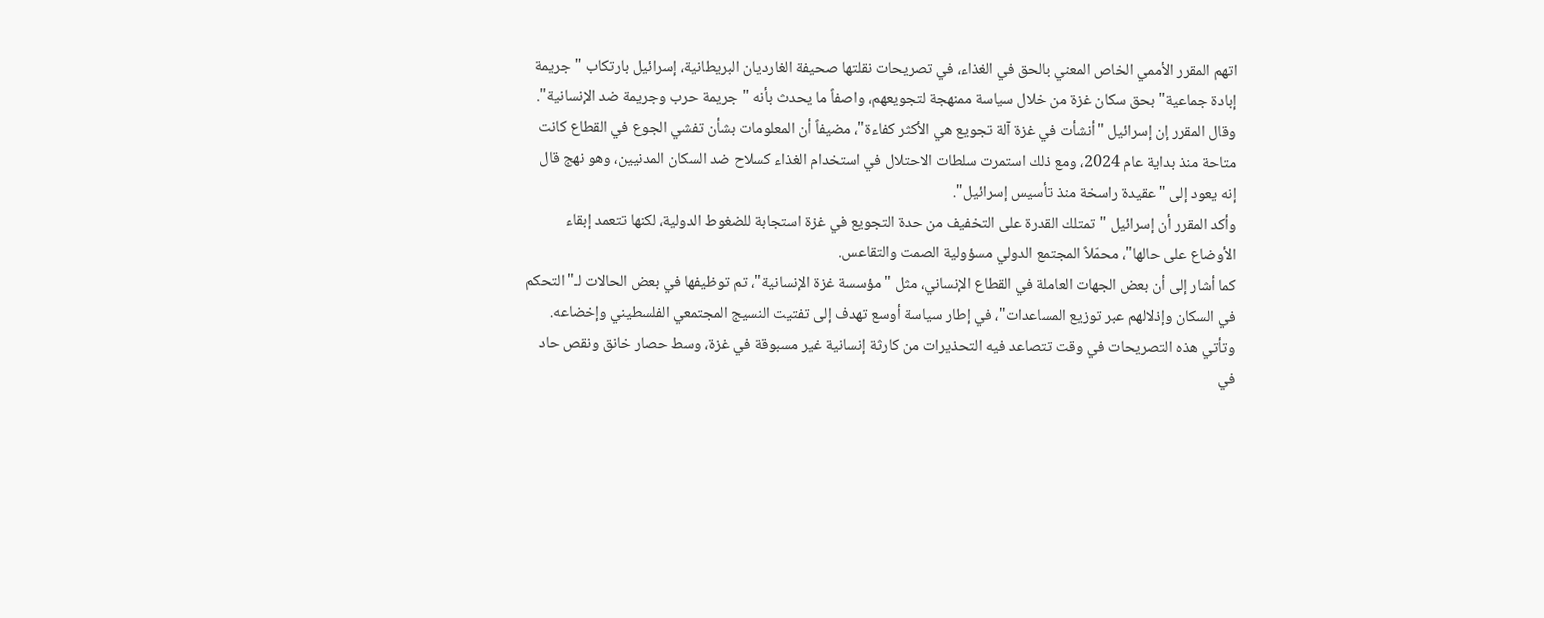اتهم المقرر الأممي الخاص المعني بالحق في الغذاء، في تصريحات نقلتها صحيفة الغارديان البريطانية، إسرائيل بارتكاب "جريمة إبادة جماعية" بحق سكان غزة من خلال سياسة ممنهجة لتجويعهم، واصفاً ما يحدث بأنه "جريمة حرب وجريمة ضد الإنسانية".
وقال المقرر إن إسرائيل "أنشأت في غزة آلة تجويع هي الأكثر كفاءة"، مضيفاً أن المعلومات بشأن تفشي الجوع في القطاع كانت متاحة منذ بداية عام 2024، ومع ذلك استمرت سلطات الاحتلال في استخدام الغذاء كسلاح ضد السكان المدنيين، وهو نهج قال إنه يعود إلى "عقيدة راسخة منذ تأسيس إسرائيل".
وأكد المقرر أن إسرائيل "تمتلك القدرة على التخفيف من حدة التجويع في غزة استجابة للضغوط الدولية، لكنها تتعمد إبقاء الأوضاع على حالها"، محمّلاً المجتمع الدولي مسؤولية الصمت والتقاعس.
كما أشار إلى أن بعض الجهات العاملة في القطاع الإنساني، مثل "مؤسسة غزة الإنسانية"، تم توظيفها في بعض الحالات لـ"التحكم في السكان وإذلالهم عبر توزيع المساعدات"، في إطار سياسة أوسع تهدف إلى تفتيت النسيج المجتمعي الفلسطيني وإخضاعه.
وتأتي هذه التصريحات في وقت تتصاعد فيه التحذيرات من كارثة إنسانية غير مسبوقة في غزة، وسط حصار خانق ونقص حاد في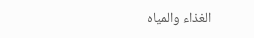الغذاء والمياه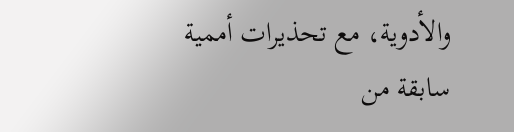والأدوية، مع تحذيرات أممية سابقة من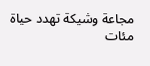مجاعة وشيكة تهدد حياة مئات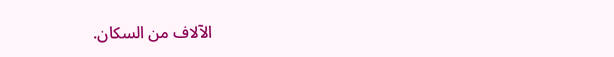الآلاف من السكان.